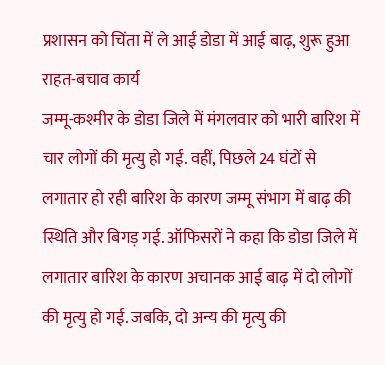प्रशासन को चिंता में ले आई डोडा में आई बाढ़, शुरू हुआ राहत-बचाव कार्य
जम्मू-कश्मीर के डोडा जिले में मंगलवार को भारी बारिश में चार लोगों की मृत्यु हो गई. वहीं, पिछले 24 घंटों से लगातार हो रही बारिश के कारण जम्मू संभाग में बाढ़ की स्थिति और बिगड़ गई. ऑफिसरों ने कहा कि डोडा जिले में लगातार बारिश के कारण अचानक आई बाढ़ में दो लोगों की मृत्यु हो गई. जबकि, दो अन्य की मृत्यु की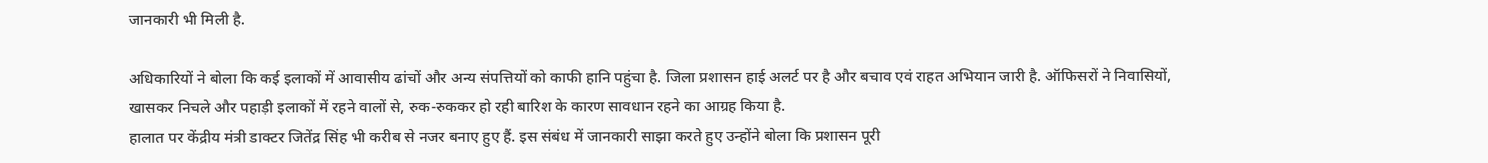जानकारी भी मिली है.

अधिकारियों ने बोला कि कई इलाकों में आवासीय ढांचों और अन्य संपत्तियों को काफी हानि पहुंचा है. जिला प्रशासन हाई अलर्ट पर है और बचाव एवं राहत अभियान जारी है. ऑफिसरों ने निवासियों, खासकर निचले और पहाड़ी इलाकों में रहने वालों से, रुक-रुककर हो रही बारिश के कारण सावधान रहने का आग्रह किया है.
हालात पर केंद्रीय मंत्री डाक्टर जितेंद्र सिंह भी करीब से नजर बनाए हुए हैं. इस संबंध में जानकारी साझा करते हुए उन्होंने बोला कि प्रशासन पूरी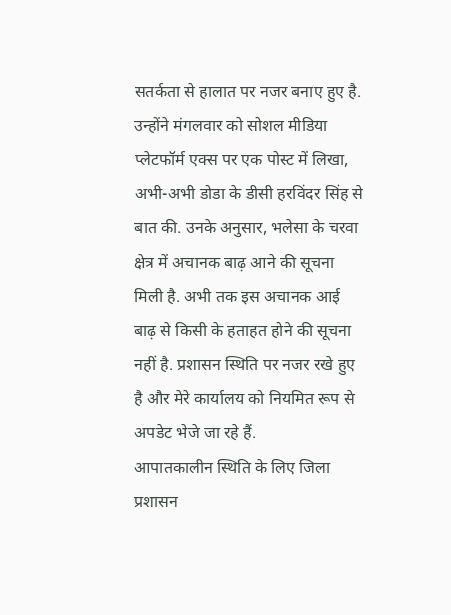सतर्कता से हालात पर नजर बनाए हुए है.
उन्होंने मंगलवार को सोशल मीडिया प्लेटफॉर्म एक्स पर एक पोस्ट में लिखा, अभी-अभी डोडा के डीसी हरविंदर सिंह से बात की. उनके अनुसार, भलेसा के चरवा क्षेत्र में अचानक बाढ़ आने की सूचना मिली है. अभी तक इस अचानक आई बाढ़ से किसी के हताहत होने की सूचना नहीं है. प्रशासन स्थिति पर नजर रखे हुए है और मेरे कार्यालय को नियमित रूप से अपडेट भेजे जा रहे हैं.
आपातकालीन स्थिति के लिए जिला प्रशासन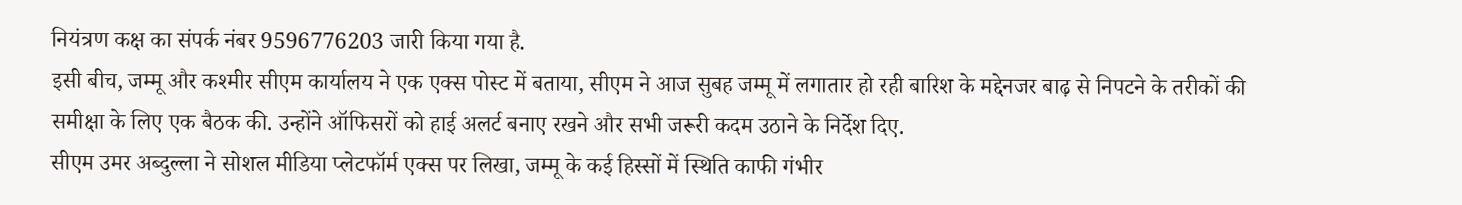नियंत्रण कक्ष का संपर्क नंबर 9596776203 जारी किया गया है.
इसी बीच, जम्मू और कश्मीर सीएम कार्यालय ने एक एक्स पोस्ट में बताया, सीएम ने आज सुबह जम्मू में लगातार हो रही बारिश के मद्देनजर बाढ़ से निपटने के तरीकों की समीक्षा के लिए एक बैठक की. उन्होंने ऑफिसरों को हाई अलर्ट बनाए रखने और सभी जरूरी कदम उठाने के निर्देश दिए.
सीएम उमर अब्दुल्ला ने सोशल मीडिया प्लेटफॉर्म एक्स पर लिखा, जम्मू के कई हिस्सों में स्थिति काफी गंभीर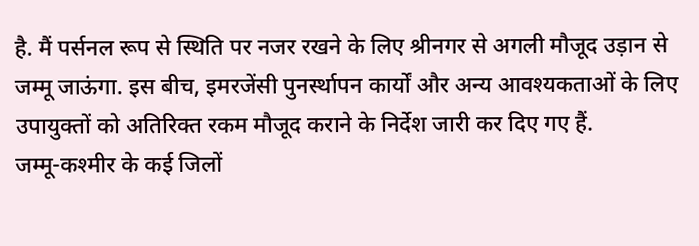है. मैं पर्सनल रूप से स्थिति पर नजर रखने के लिए श्रीनगर से अगली मौजूद उड़ान से जम्मू जाऊंगा. इस बीच, इमरजेंसी पुनर्स्थापन कार्यों और अन्य आवश्यकताओं के लिए उपायुक्तों को अतिरिक्त रकम मौजूद कराने के निर्देश जारी कर दिए गए हैं.
जम्मू-कश्मीर के कई जिलों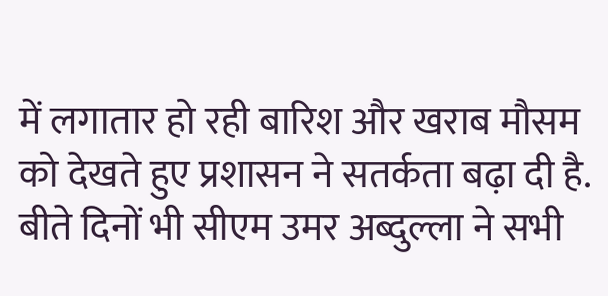में लगातार हो रही बारिश और खराब मौसम को देखते हुए प्रशासन ने सतर्कता बढ़ा दी है. बीते दिनों भी सीएम उमर अब्दुल्ला ने सभी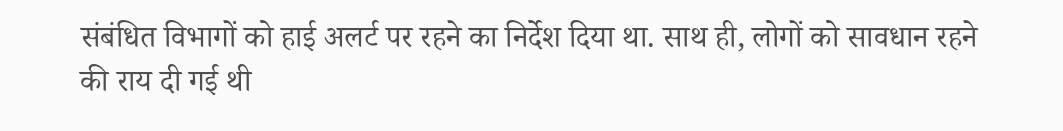संबंधित विभागों को हाई अलर्ट पर रहने का निर्देश दिया था. साथ ही, लोगों को सावधान रहने की राय दी गई थी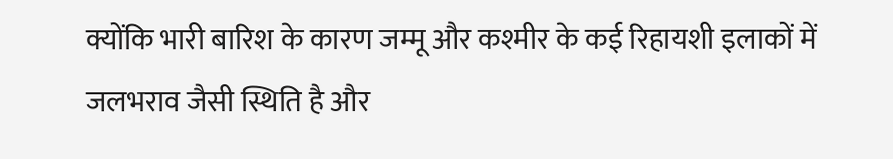क्योंकि भारी बारिश के कारण जम्मू और कश्मीर के कई रिहायशी इलाकों में जलभराव जैसी स्थिति है और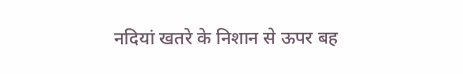नदियां खतरे के निशान से ऊपर बह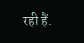रही हैं.